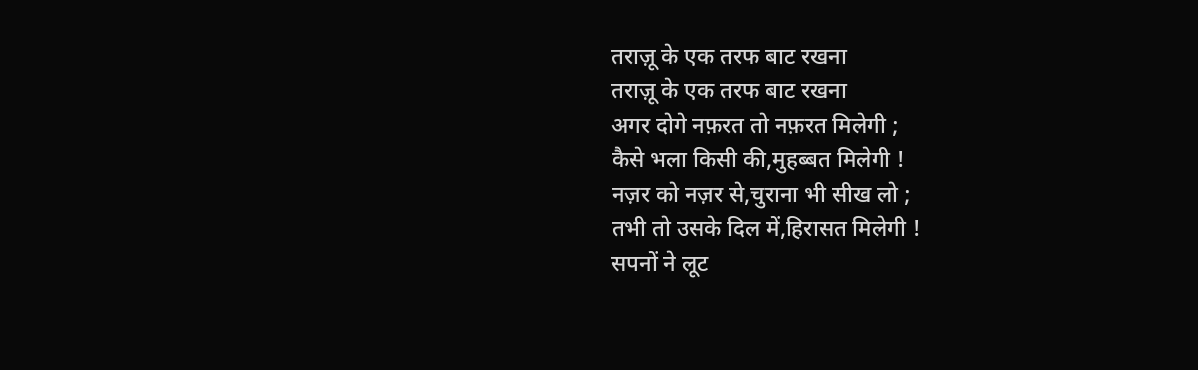तराज़ू के एक तरफ बाट रखना
तराज़ू के एक तरफ बाट रखना
अगर दोगे नफ़रत तो नफ़रत मिलेगी ;
कैसे भला किसी की,मुहब्बत मिलेगी !
नज़र को नज़र से,चुराना भी सीख लो ;
तभी तो उसके दिल में,हिरासत मिलेगी !
सपनों ने लूट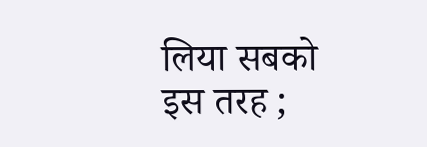लिया सबको इस तरह ;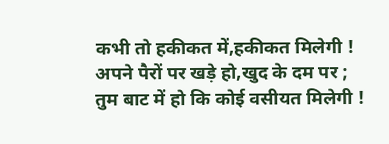कभी तो हकीकत में,हकीकत मिलेगी !
अपने पैरों पर खड़े हो,खुद के दम पर ;
तुम बाट में हो कि कोई वसीयत मिलेगी !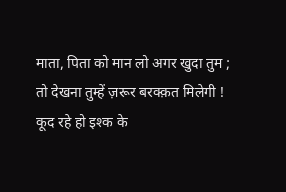माता, पिता को मान लो अगर खुदा तुम ;
तो देखना तुम्हें ज़रूर बरक्क़त मिलेगी !
कूद रहे हो इश्क के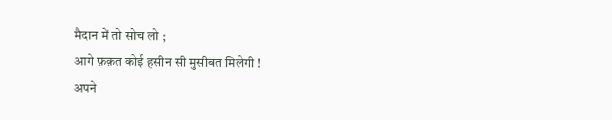मैदान में तो सोच लो ;
आगे फ़क़त कोई हसीन सी मुसीबत मिलेगी !
अपने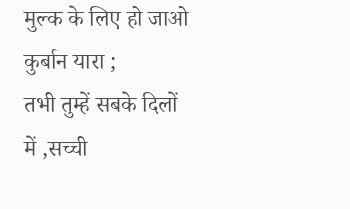मुल्क के लिए हो जाओ कुर्बान यारा ;
तभी तुम्हें सबके दिलों में ,सच्ची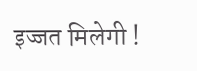इज्जत मिलेगी !